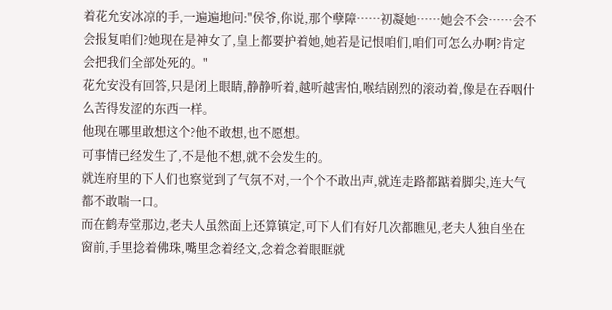着花允安冰凉的手,一遍遍地问:"侯爷,你说,那个孽障……初凝她……她会不会……会不会报复咱们?她现在是神女了,皇上都要护着她,她若是记恨咱们,咱们可怎么办啊?肯定会把我们全部处死的。"
花允安没有回答,只是闭上眼睛,静静听着,越听越害怕,喉结剧烈的滚动着,像是在吞咽什么苦得发涩的东西一样。
他现在哪里敢想这个?他不敢想,也不愿想。
可事情已经发生了,不是他不想,就不会发生的。
就连府里的下人们也察觉到了气氛不对,一个个不敢出声,就连走路都踮着脚尖,连大气都不敢喘一口。
而在鹤寿堂那边,老夫人虽然面上还算镇定,可下人们有好几次都瞧见,老夫人独自坐在窗前,手里捻着佛珠,嘴里念着经文,念着念着眼眶就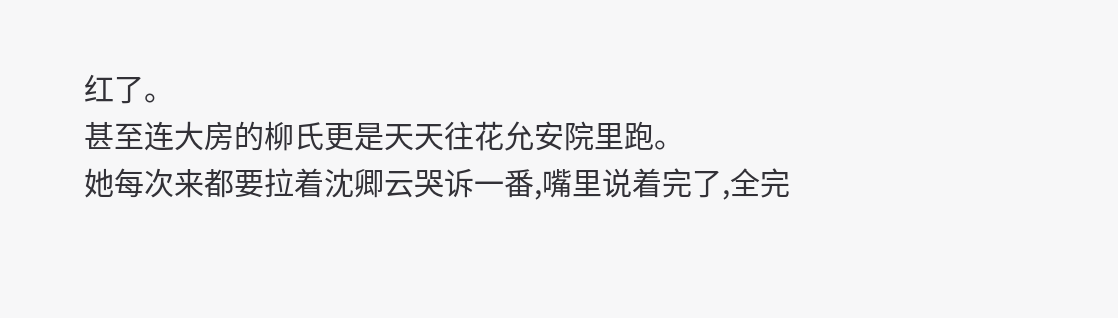红了。
甚至连大房的柳氏更是天天往花允安院里跑。
她每次来都要拉着沈卿云哭诉一番,嘴里说着完了,全完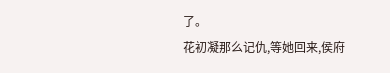了。
花初凝那么记仇,等她回来,侯府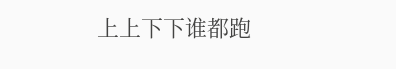上上下下谁都跑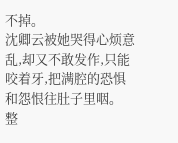不掉。
沈卿云被她哭得心烦意乱,却又不敢发作,只能咬着牙,把满腔的恐惧和怨恨往肚子里咽。
整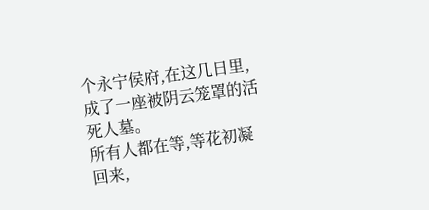个永宁侯府,在这几日里,成了一座被阴云笼罩的活死人墓。
所有人都在等,等花初凝回来,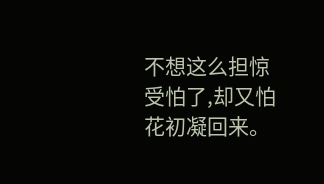不想这么担惊受怕了,却又怕花初凝回来。